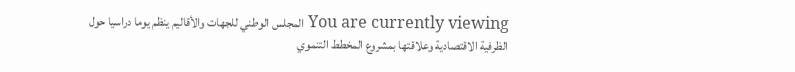You are currently viewing المجلس الوطني للجهات والأقاليم ينظم يوما دراسيا حول الظرفية الاقتصادية وعلاقتها بمشروع المخطط التنموي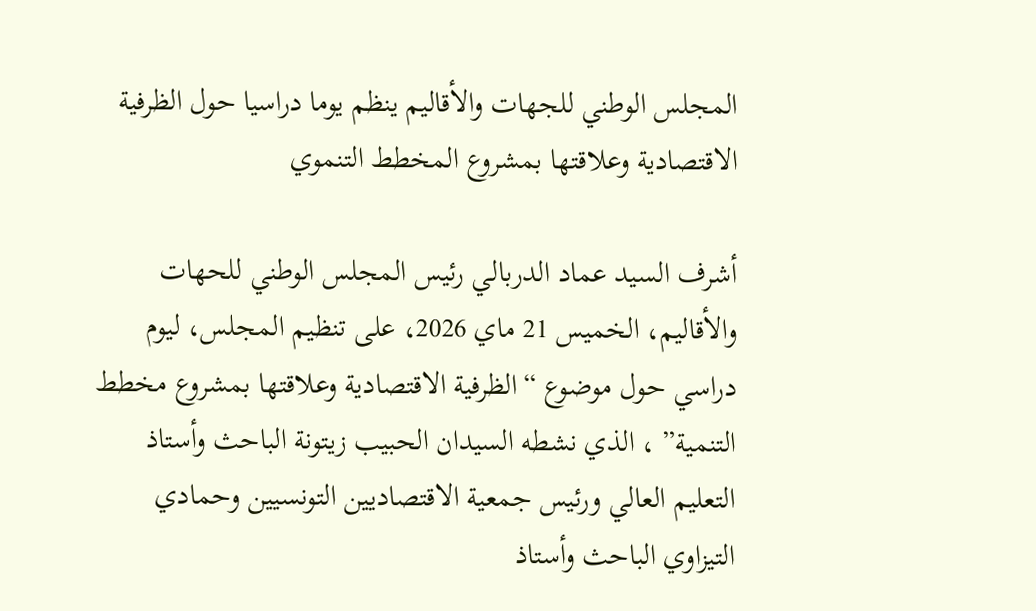المجلس الوطني للجهات والأقاليم ينظم يوما دراسيا حول الظرفية الاقتصادية وعلاقتها بمشروع المخطط التنموي

أشرف السيد عماد الدربالي رئيس المجلس الوطني للحهات والأقاليم، الخميس 21 ماي 2026، على تنظيم المجلس، ليوم دراسي حول موضوع “الظرفية الاقتصادية وعلاقتها بمشروع مخطط التنمية” ، الذي نشطه السيدان الحبيب زيتونة الباحث وأستاذ التعليم العالي ورئيس جمعية الاقتصاديين التونسيين وحمادي التيزاوي الباحث وأستاذ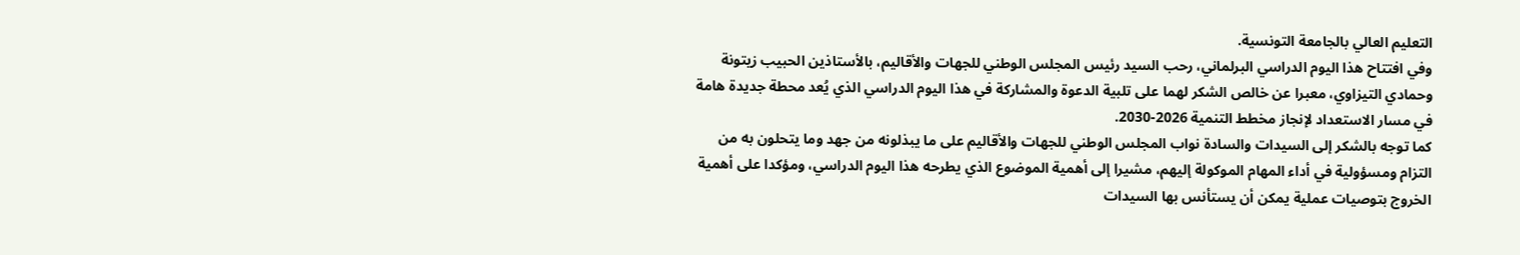التعليم العالي بالجامعة التونسية.
وفي افتتاح هذا اليوم الدراسي البرلماني، رحب السيد رئيس المجلس الوطني للجهات والأقاليم، بالأستاذين الحبيب زيتونة وحمادي التيزاوي، معبرا عن خالص الشكر لهما على تلبية الدعوة والمشاركة في هذا اليوم الدراسي الذي يُعد محطة جديدة هامة في مسار الاستعداد لإنجاز مخطط التنمية 2026-2030.
كما توجه بالشكر إلى السيدات والسادة نواب المجلس الوطني للجهات والأقاليم على ما يبذلونه من جهد وما يتحلون به من التزام ومسؤولية في أداء المهام الموكولة إليهم، مشيرا إلى أهمية الموضوع الذي يطرحه هذا اليوم الدراسي، ومؤكدا على أهمية الخروج بتوصيات عملية يمكن أن يستأنس بها السيدات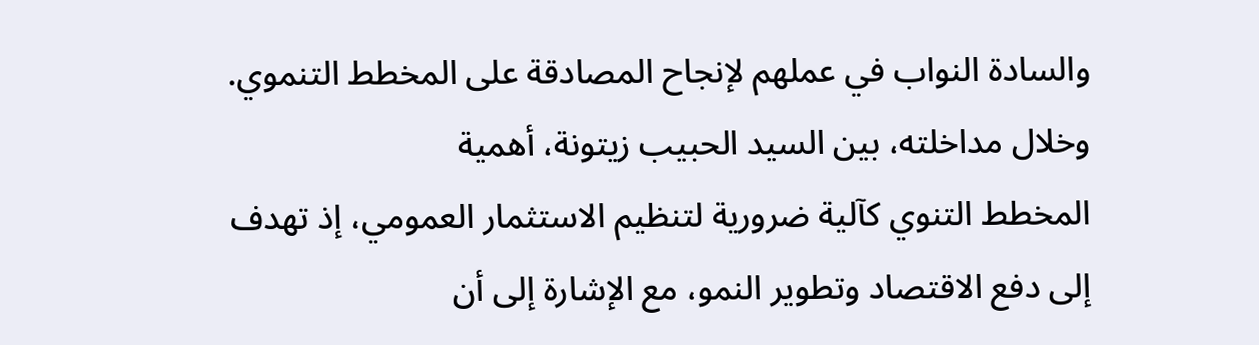والسادة النواب في عملهم لإنجاح المصادقة على المخطط التنموي.
وخلال مداخلته، بين السيد الحبيب زيتونة، أهمية
المخطط التنوي كآلية ضرورية لتنظيم الاستثمار العمومي، إذ تهدف إلى دفع الاقتصاد وتطوير النمو، مع الإشارة إلى أن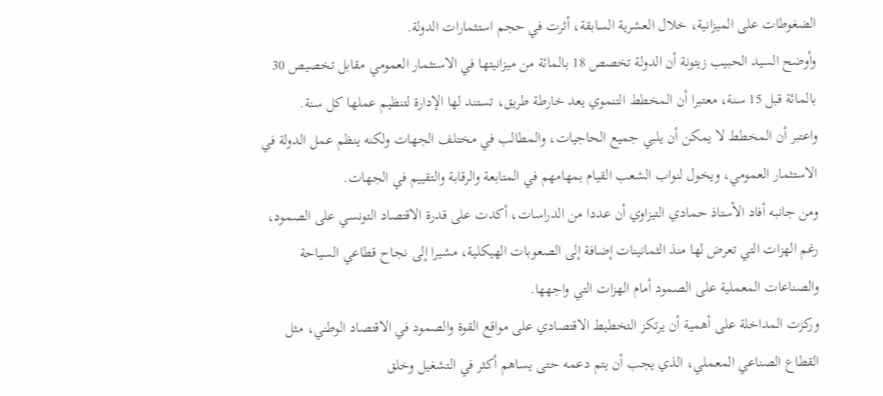الضغوطات على الميزانية، خلال العشرية السابقة، أثرت في حجم استثمارات الدولة.
وأوضح السيد الحبيب زيتونة أن الدولة تخصص 18 بالمائة من ميزانيتها في الاستثمار العمومي مقابل تخصيص 30 بالمائة قبل 15 سنة، معتبرا أن المخطط التنموي يعد خارطة طريق، تستند لها الإدارة لتنظيم عملها كل سنة.
واعتبر أن المخطط لا يمكن أن يلبي جميع الحاجيات، والمطالب في مختلف الجهات ولكنه ينظم عمل الدولة في الاستثمار العمومي، ويخول لنواب الشعب القيام بمهامهم في المتابعة والرقابة والتقييم في الجهات.
ومن جانبه أفاد الأستاذ حمادي التيزاوي أن عددا من الدراسات، أكدت على قدرة الاقتصاد التونسي على الصمود، رغم الهزات التي تعرض لها منذ الثمانينات إضافة إلى الصعوبات الهيكلية، مشيرا إلى نجاح قطاعي السياحة والصناعات المعملية على الصمود أمام الهزات التي واجهها.
وركزت المداخلة على أهمية أن يرتكز التخطيط الاقتصادي على مواقع القوة والصمود في الاقتصاد الوطني، مثل القطاع الصناعي المعملي، الذي يجب أن يتم دعمه حتى يساهم أكثر في التشغيل وخلق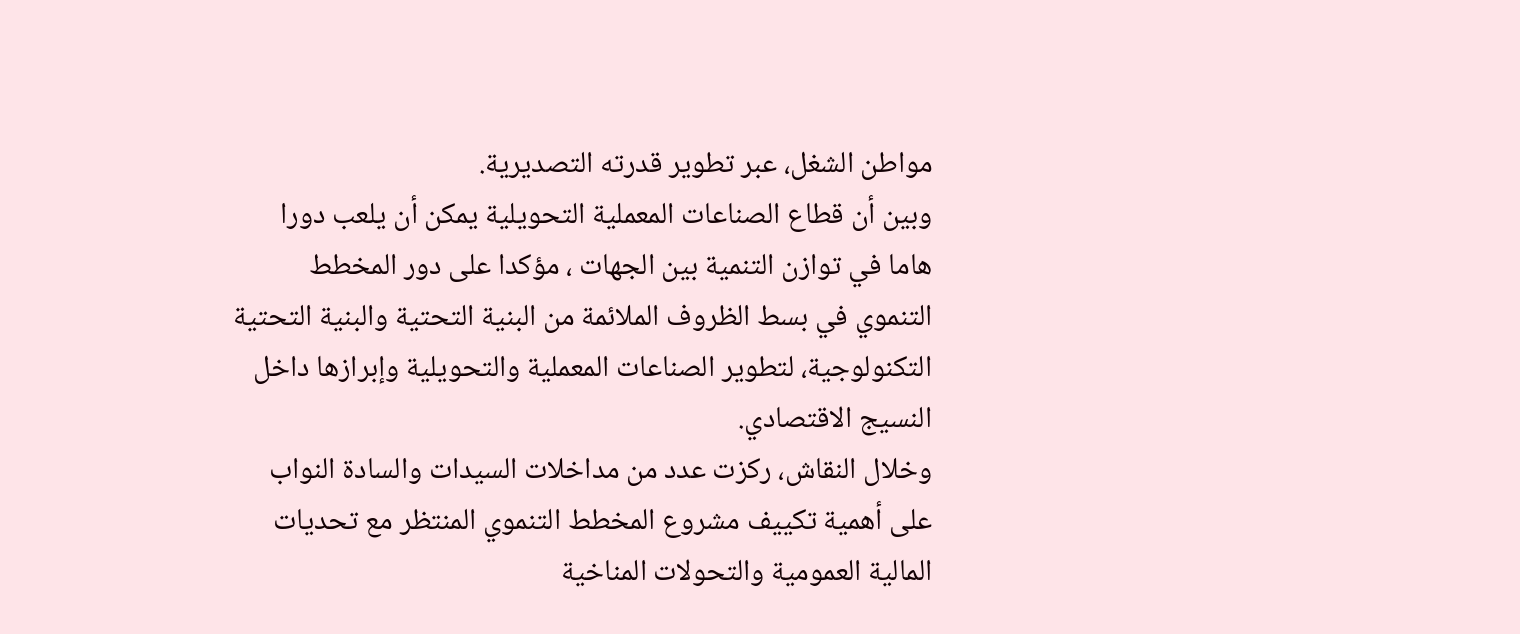مواطن الشغل، عبر تطوير قدرته التصديرية.
وبين أن قطاع الصناعات المعملية التحويلية يمكن أن يلعب دورا هاما في توازن التنمية بين الجهات ، مؤكدا على دور المخطط التنموي في بسط الظروف الملائمة من البنية التحتية والبنية التحتية التكنولوجية، لتطوير الصناعات المعملية والتحويلية وإبرازها داخل النسيج الاقتصادي.
وخلال النقاش، ركزت عدد من مداخلات السيدات والسادة النواب على أهمية تكييف مشروع المخطط التنموي المنتظر مع تحديات المالية العمومية والتحولات المناخية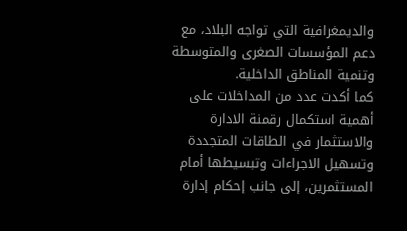والديمغرافية التي تواجه البلاد، مع دعم المؤسسات الصغرى والمتوسطة وتنمية المناطق الداخلية.
كما أكدت عدد من المداخلات على أهمية استكمال رقمنة الادارة والاستثمار في الطاقات المتجددة وتسهيل الاجراءات وتبسيطها أمام المستثمرين، إلى جانب إحكام إدارة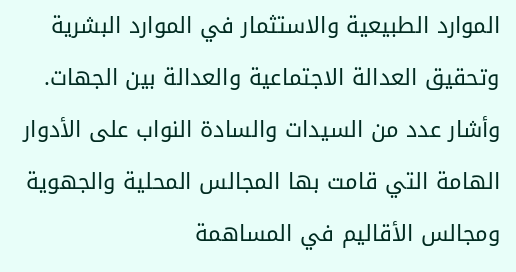الموارد الطبيعية والاستثمار في الموارد البشرية وتحقيق العدالة الاجتماعية والعدالة بين الجهات.
وأشار عدد من السيدات والسادة النواب على الأدوار الهامة التي قامت بها المجالس المحلية والجهوية ومجالس الأقاليم في المساهمة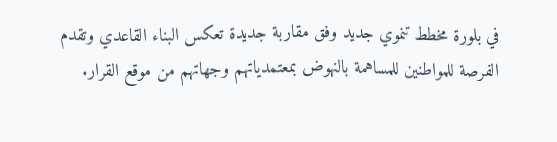في بلورة مخطط تنموي جديد وفق مقاربة جديدة تعكس البناء القاعدي وتقدم الفرصة للمواطنين للمساهمة بالنهوض بمعتمدياتهم وجهاتهم من موقع القرار.